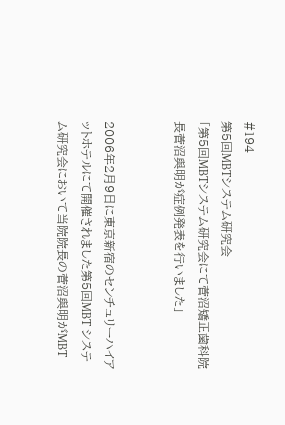#194
第5回MBTシステム研究会
「第5回MBTシステム研究会にて菅沼矯正歯科院長菅沼與明が症例発表を行いました」


2006年2月9日に東京新宿のセンチュリーハイアットホテルにて開催されました第5回MBT システム研究会において当院院長の菅沼與明がMBT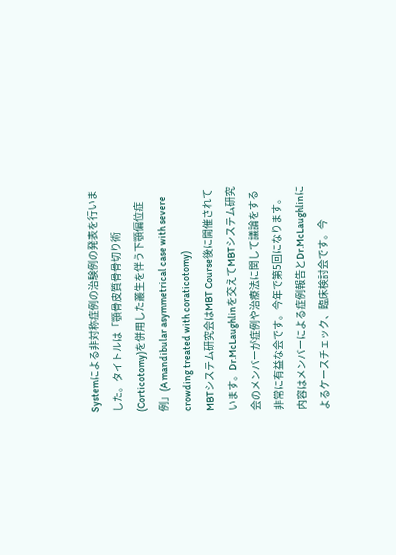Systemによる非対称症例の治験例の発表を行いました。タイトルは「顎骨皮質骨骨切り術(Corticotomy)を併用した叢生を伴う下顎偏位症例」(A mandibular asymmetrical case with severe crowding treated with coraticotomy)
MBTシステム研究会はMBT Course後に開催されています。Dr.McLaughlinを交えてMBTシステム研究会のメンバーが症例や治療法に関して議論をする非常に有益な会です。今年で第5回になります。内容はメンバーによる症例報告とDr.McLaughlinによるケースチェック、臨床検討会です。今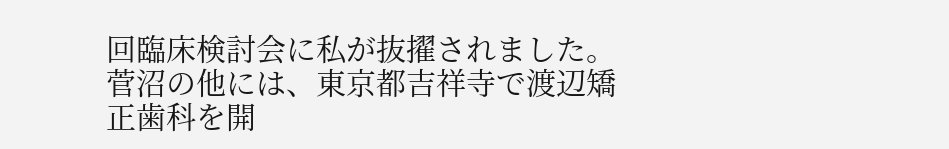回臨床検討会に私が抜擢されました。菅沼の他には、東京都吉祥寺で渡辺矯正歯科を開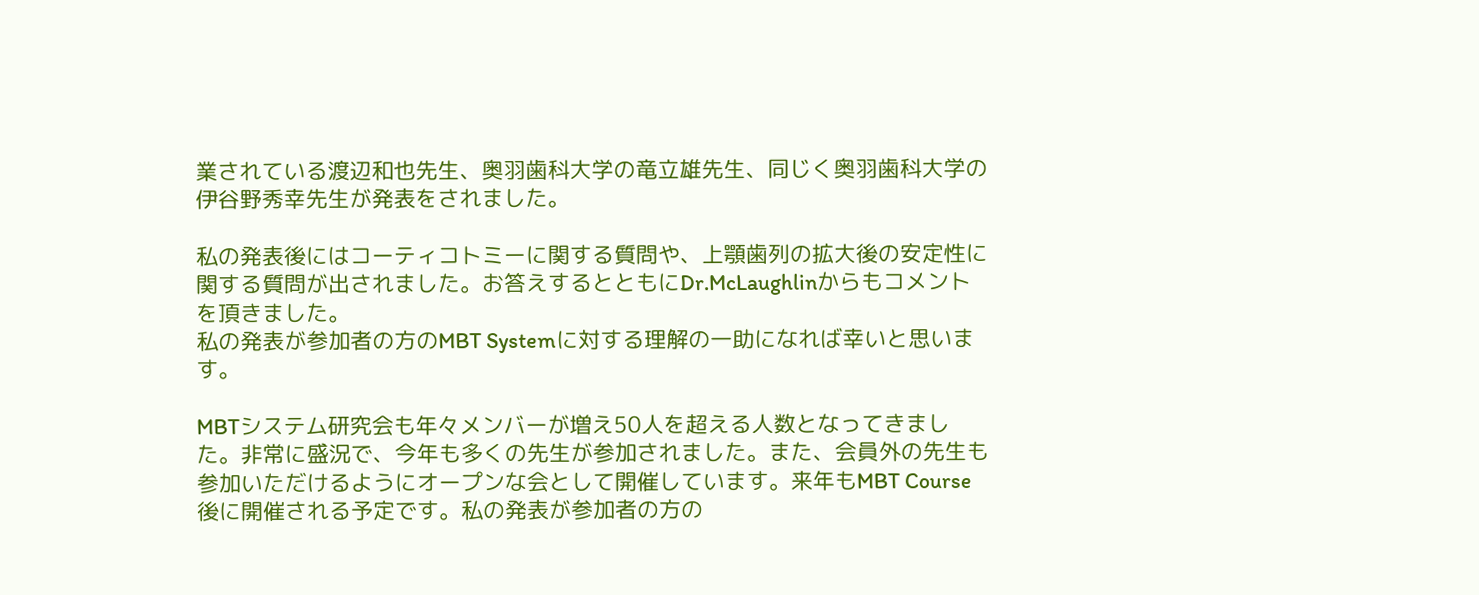業されている渡辺和也先生、奥羽歯科大学の竜立雄先生、同じく奥羽歯科大学の伊谷野秀幸先生が発表をされました。

私の発表後にはコーティコトミーに関する質問や、上顎歯列の拡大後の安定性に関する質問が出されました。お答えするとともにDr.McLaughlinからもコメントを頂きました。
私の発表が参加者の方のMBT Systemに対する理解の一助になれば幸いと思います。

MBTシステム研究会も年々メンバーが増え50人を超える人数となってきました。非常に盛況で、今年も多くの先生が参加されました。また、会員外の先生も参加いただけるようにオープンな会として開催しています。来年もMBT Course後に開催される予定です。私の発表が参加者の方の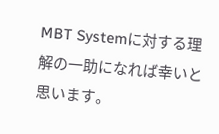MBT Systemに対する理解の一助になれば幸いと思います。